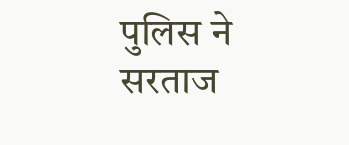पुलिस ने सरताज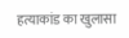हत्याकांड का खुलासा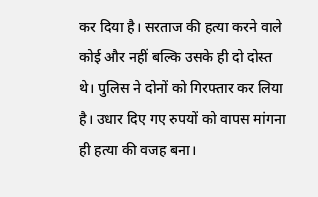कर दिया है। सरताज की हत्या करने वाले कोई और नहीं बल्कि उसके ही दो दोस्त थे। पुलिस ने दोनों को गिरफ्तार कर लिया है। उधार दिए गए रुपयों को वापस मांगना ही हत्या की वजह बना।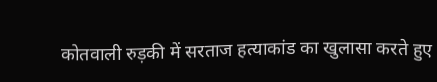कोतवाली रुड़की में सरताज हत्याकांड का खुलासा करते हुए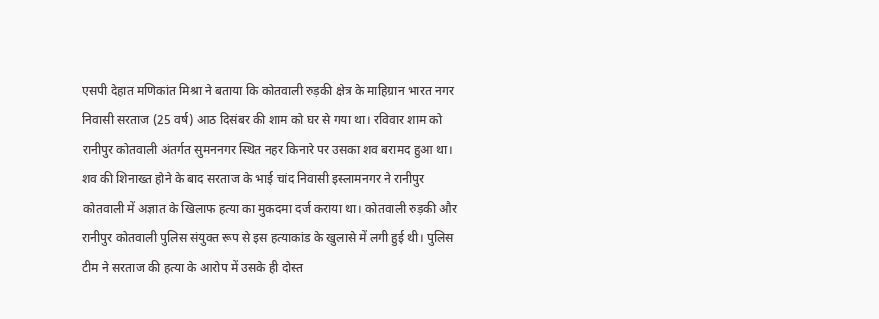एसपी देहात मणिकांत मिश्रा ने बताया कि कोतवाली रुड़की क्षेत्र के माहिग्रान भारत नगर निवासी सरताज (25 वर्ष) आठ दिसंबर की शाम को घर से गया था। रविवार शाम को रानीपुर कोतवाली अंतर्गत सुमननगर स्थित नहर किनारे पर उसका शव बरामद हुआ था। शव की शिनाख्त होने के बाद सरताज के भाई चांद निवासी इस्लामनगर ने रानीपुर कोतवाली में अज्ञात के खिलाफ हत्या का मुकदमा दर्ज कराया था। कोतवाली रुड़की और रानीपुर कोतवाली पुलिस संयुक्त रूप से इस हत्याकांड के खुलासे में लगी हुई थी। पुलिस टीम ने सरताज की हत्या के आरोप में उसके ही दोस्त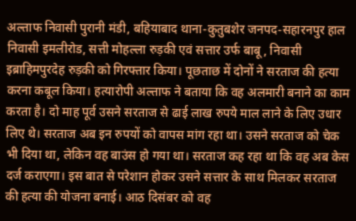अल्ताफ निवासी पुरानी मंडी, बहियाबाद थाना-कुतुबशेर जनपद-सहारनपुर हाल निवासी इमलीरोड, सत्ती मोहल्ला रुड़की एवं सत्तार उर्फ बाबू, निवासी इब्राहिमपुरदेह रुड़की को गिरफ्तार किया। पूछताछ में दोनों ने सरताज की हत्या करना कबूल किया। हत्यारोपी अल्ताफ ने बताया कि वह अलमारी बनाने का काम करता है। दो माह पूर्व उसने सरताज से ढाई लाख रुपये माल लाने के लिए उधार लिए थे। सरताज अब इन रुपयों को वापस मांग रहा था। उसने सरताज को चेक भी दिया था, लेकिन वह बाउंस हो गया था। सरताज कह रहा था कि वह अब केस दर्ज कराएगा। इस बात से परेशान होकर उसने सत्तार के साथ मिलकर सरताज की हत्या की योजना बनाई। आठ दिसंबर को वह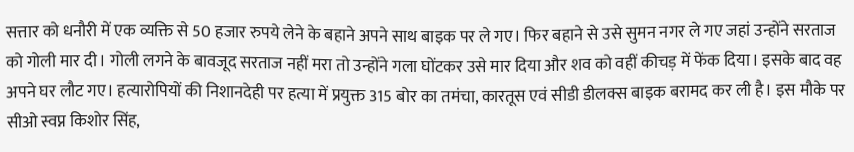सत्तार को धनौरी में एक व्यक्ति से 50 हजार रुपये लेने के बहाने अपने साथ बाइक पर ले गए। फिर बहाने से उसे सुमन नगर ले गए जहां उन्होंने सरताज को गोली मार दी। गोली लगने के बावजूद सरताज नहीं मरा तो उन्होंने गला घोंटकर उसे मार दिया और शव को वहीं कीचड़ में फेंक दिया। इसके बाद वह अपने घर लौट गए। हत्यारोपियों की निशानदेही पर हत्या में प्रयुक्त 315 बोर का तमंचा, कारतूस एवं सीडी डीलक्स बाइक बरामद कर ली है। इस मौके पर सीओ स्वप्न किशोर सिंह,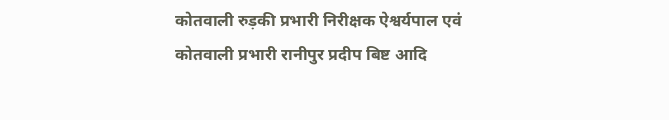कोतवाली रुड़की प्रभारी निरीक्षक ऐश्वर्यपाल एवं कोतवाली प्रभारी रानीपुर प्रदीप बिष्ट आदि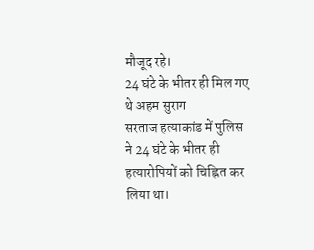मौजूद रहे।
24 घंटे के भीतर ही मिल गए थे अहम सुराग
सरताज हत्याकांड में पुलिस ने 24 घंटे के भीतर ही हत्यारोपियों को चिह्नित कर लिया था।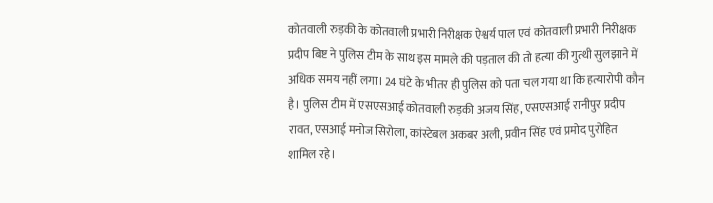कोतवाली रुड़की के कोतवाली प्रभारी निरीक्षक ऐश्वर्य पाल एवं कोतवाली प्रभारी निरीक्षक प्रदीप बिष्ट ने पुलिस टीम के साथ इस मामले की पड़ताल की तो हत्या की गुत्थी सुलझाने में अधिक समय नहीं लगा। 24 घंटे के भीतर ही पुलिस को पता चल गया था कि हत्यारोपी कौन है। पुलिस टीम में एसएसआई कोतवाली रुड़की अजय सिंह, एसएसआई रानीपुर प्रदीप रावत, एसआई मनोज सिरोला, कांस्टेबल अकबर अली, प्रवीन सिंह एवं प्रमोद पुरोहित शामिल रहे।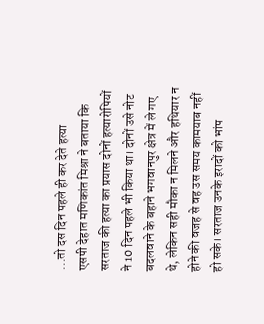...तो दस दिन पहले ही कर देते हत्या
एसपी देहात मणिकांत मिश्रा ने बताया कि सरताज की हत्या का प्रयास दोनों हत्यारोपियों ने 10 दिन पहले भी किया था। दोनों उसे नोट बदलवाने के बहाने भगवानपुर क्षेत्र में ले गए थे, लेकिन सही मौका न मिलने और हथियार न होने की वजह से वह उस समय कामयाब नहीं हो सके। सरताज उनके इरादों को भांप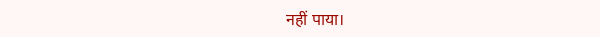नहीं पाया।